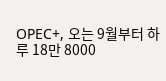OPEC+, 오는 9월부터 하루 18만 8000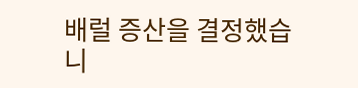배럴 증산을 결정했습니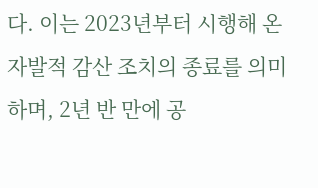다. 이는 2023년부터 시행해 온 자발적 감산 조치의 종료를 의미하며, 2년 반 만에 공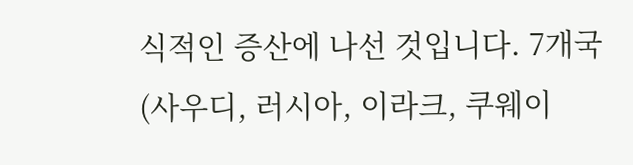식적인 증산에 나선 것입니다. 7개국(사우디, 러시아, 이라크, 쿠웨이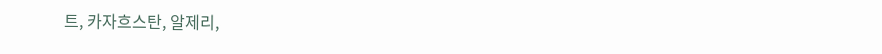트, 카자흐스탄, 알제리,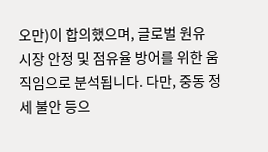오만)이 합의했으며, 글로벌 원유 시장 안정 및 점유율 방어를 위한 움직임으로 분석됩니다. 다만, 중동 정세 불안 등으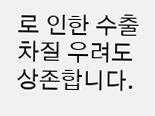로 인한 수출 차질 우려도 상존합니다.